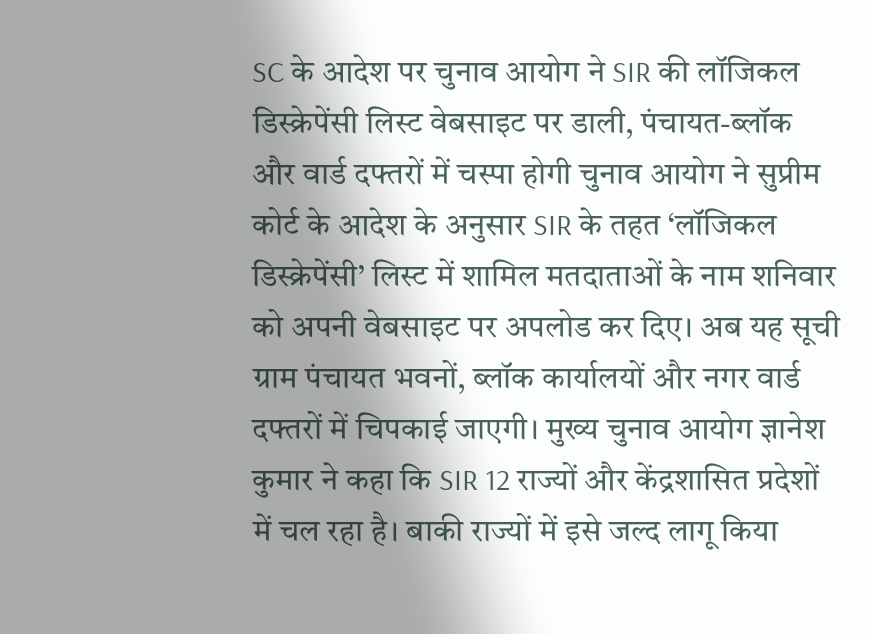SC के आदेश पर चुनाव आयोग ने SIR की लॉजिकल डिस्क्रेपेंसी लिस्ट वेबसाइट पर डाली, पंचायत-ब्लॉक और वार्ड दफ्तरों में चस्पा होगी चुनाव आयोग ने सुप्रीम कोर्ट के आदेश के अनुसार SIR के तहत ‘लॉजिकल डिस्क्रेपेंसी’ लिस्ट में शामिल मतदाताओं के नाम शनिवार को अपनी वेबसाइट पर अपलोड कर दिए। अब यह सूची ग्राम पंचायत भवनों, ब्लॉक कार्यालयों और नगर वार्ड दफ्तरों में चिपकाई जाएगी। मुख्य चुनाव आयोग ज्ञानेश कुमार ने कहा कि SIR 12 राज्यों और केंद्रशासित प्रदेशों में चल रहा है। बाकी राज्यों में इसे जल्द लागू किया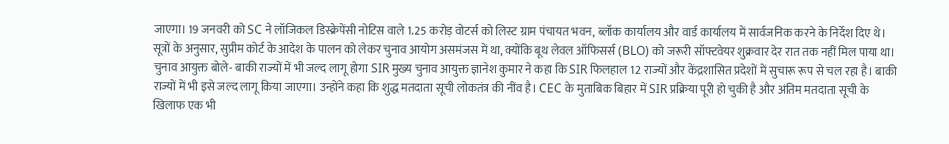जाएगा। 19 जनवरी को SC ने लॉजिकल डिस्क्रेपेंसी नोटिस वाले 1.25 करोड़ वोटर्स को लिस्ट ग्राम पंचायत भवन, ब्लॉक कार्यालय और वार्ड कार्यालय में सार्वजनिक करने के निर्देश दिए थे। सूत्रों के अनुसार, सुप्रीम कोर्ट के आदेश के पालन को लेकर चुनाव आयोग असमंजस में था, क्योंकि बूथ लेवल ऑफिसर्स (BLO) को जरूरी सॉफ्टवेयर शुक्रवार देर रात तक नहीं मिल पाया था। चुनाव आयुक्त बोले- बाकी राज्यों में भी जल्द लागू होगा SIR मुख्य चुनाव आयुक्त ज्ञानेश कुमार ने कहा कि SIR फिलहाल 12 राज्यों और केंद्रशासित प्रदेशों में सुचारू रूप से चल रहा है। बाकी राज्यों में भी इसे जल्द लागू किया जाएगा। उन्होंने कहा कि शुद्ध मतदाता सूची लोकतंत्र की नींव है। CEC के मुताबिक बिहार में SIR प्रक्रिया पूरी हो चुकी है और अंतिम मतदाता सूची के खिलाफ एक भी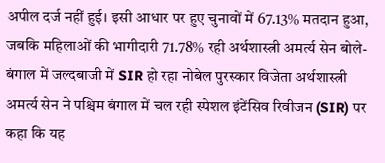अपील दर्ज नहीं हुई। इसी आधार पर हुए चुनावों में 67.13% मतदान हुआ, जबकि महिलाओं की भागीदारी 71.78% रही अर्थशास्त्री अमर्त्य सेन बोले- बंगाल में जल्दबाजी में SIR हो रहा नोबेल पुरस्कार विजेता अर्थशास्त्री अमर्त्य सेन ने पश्चिम बंगाल में चल रही स्पेशल इंटेंसिव रिवीजन (SIR) पर कहा कि यह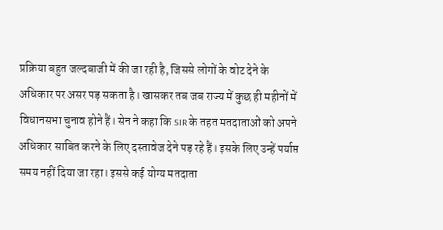प्रक्रिया बहुत जल्दबाजी में की जा रही है, जिससे लोगों के वोट देने के अधिकार पर असर पड़ सकता है। खासकर तब जब राज्य में कुछ ही महीनों में विधानसभा चुनाव होने हैं। सेन ने कहा कि SIR के तहत मतदाताओं को अपने अधिकार साबित करने के लिए दस्तावेज देने पड़ रहे हैं। इसके लिए उन्हें पर्याप्त समय नहीं दिया जा रहा। इससे कई योग्य मतदाता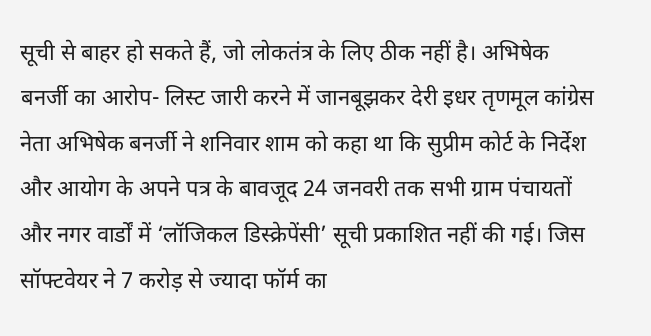सूची से बाहर हो सकते हैं, जो लोकतंत्र के लिए ठीक नहीं है। अभिषेक बनर्जी का आरोप- लिस्ट जारी करने में जानबूझकर देरी इधर तृणमूल कांग्रेस नेता अभिषेक बनर्जी ने शनिवार शाम को कहा था कि सुप्रीम कोर्ट के निर्देश और आयोग के अपने पत्र के बावजूद 24 जनवरी तक सभी ग्राम पंचायतों और नगर वार्डों में ‘लॉजिकल डिस्क्रेपेंसी’ सूची प्रकाशित नहीं की गई। जिस सॉफ्टवेयर ने 7 करोड़ से ज्यादा फॉर्म का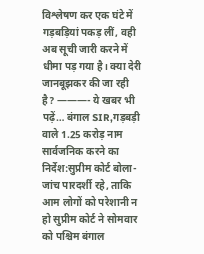विश्लेषण कर एक घंटे में गड़बड़ियां पकड़ लीं, वही अब सूची जारी करने में धीमा पड़ गया है। क्या देरी जानबूझकर की जा रही है? ———- ये खबर भी पढ़ें… बंगाल SIR,गड़बड़ी वाले 1.25 करोड़ नाम सार्वजनिक करने का निर्देश:सुप्रीम कोर्ट बोला- जांच पारदर्शी रहे, ताकि आम लोगों को परेशानी न हो सुप्रीम कोर्ट ने सोमवार को पश्चिम बंगाल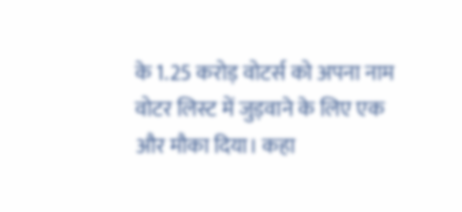के 1.25 करोड़ वोटर्स को अपना नाम वोटर लिस्ट में जुड़वाने के लिए एक और मौका दिया। कहा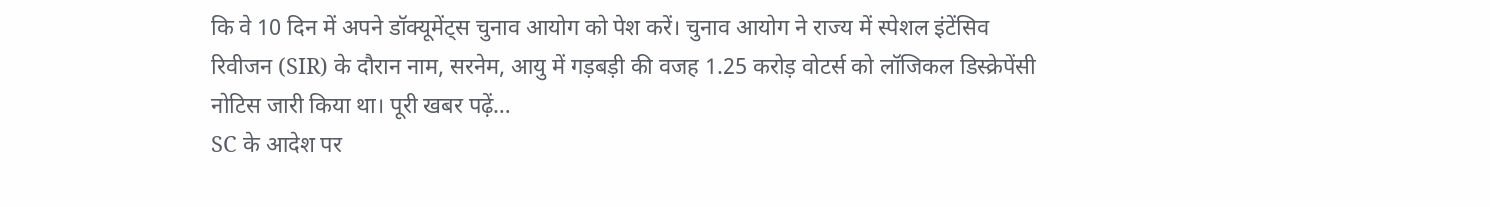कि वे 10 दिन में अपने डॉक्यूमेंट्स चुनाव आयोग को पेश करें। चुनाव आयोग ने राज्य में स्पेशल इंटेंसिव रिवीजन (SIR) के दौरान नाम, सरनेम, आयु में गड़बड़ी की वजह 1.25 करोड़ वोटर्स को लॉजिकल डिस्क्रेपेंसी नोटिस जारी किया था। पूरी खबर पढ़ें…
SC के आदेश पर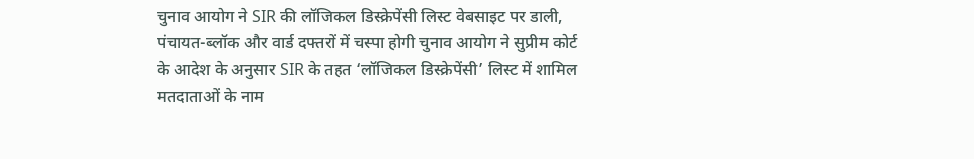चुनाव आयोग ने SIR की लॉजिकल डिस्क्रेपेंसी लिस्ट वेबसाइट पर डाली, पंचायत-ब्लॉक और वार्ड दफ्तरों में चस्पा होगी चुनाव आयोग ने सुप्रीम कोर्ट के आदेश के अनुसार SIR के तहत ‘लॉजिकल डिस्क्रेपेंसी’ लिस्ट में शामिल मतदाताओं के नाम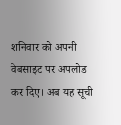शनिवार को अपनी वेबसाइट पर अपलोड कर दिए। अब यह सूची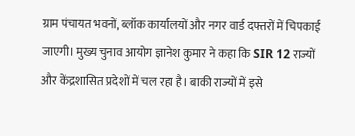ग्राम पंचायत भवनों, ब्लॉक कार्यालयों और नगर वार्ड दफ्तरों में चिपकाई जाएगी। मुख्य चुनाव आयोग ज्ञानेश कुमार ने कहा कि SIR 12 राज्यों और केंद्रशासित प्रदेशों में चल रहा है। बाकी राज्यों में इसे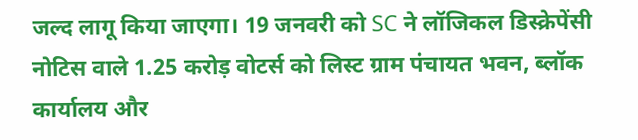जल्द लागू किया जाएगा। 19 जनवरी को SC ने लॉजिकल डिस्क्रेपेंसी नोटिस वाले 1.25 करोड़ वोटर्स को लिस्ट ग्राम पंचायत भवन, ब्लॉक कार्यालय और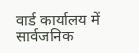वार्ड कार्यालय में सार्वजनिक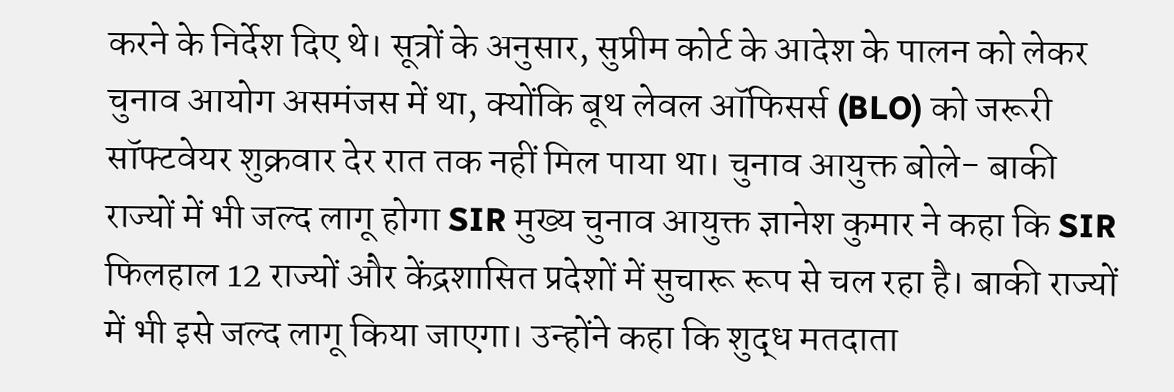करने के निर्देश दिए थे। सूत्रों के अनुसार, सुप्रीम कोर्ट के आदेश के पालन को लेकर चुनाव आयोग असमंजस में था, क्योंकि बूथ लेवल ऑफिसर्स (BLO) को जरूरी सॉफ्टवेयर शुक्रवार देर रात तक नहीं मिल पाया था। चुनाव आयुक्त बोले- बाकी राज्यों में भी जल्द लागू होगा SIR मुख्य चुनाव आयुक्त ज्ञानेश कुमार ने कहा कि SIR फिलहाल 12 राज्यों और केंद्रशासित प्रदेशों में सुचारू रूप से चल रहा है। बाकी राज्यों में भी इसे जल्द लागू किया जाएगा। उन्होंने कहा कि शुद्ध मतदाता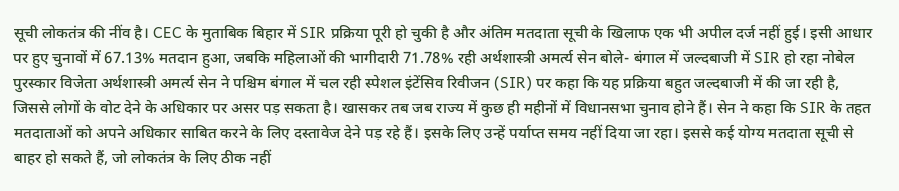सूची लोकतंत्र की नींव है। CEC के मुताबिक बिहार में SIR प्रक्रिया पूरी हो चुकी है और अंतिम मतदाता सूची के खिलाफ एक भी अपील दर्ज नहीं हुई। इसी आधार पर हुए चुनावों में 67.13% मतदान हुआ, जबकि महिलाओं की भागीदारी 71.78% रही अर्थशास्त्री अमर्त्य सेन बोले- बंगाल में जल्दबाजी में SIR हो रहा नोबेल पुरस्कार विजेता अर्थशास्त्री अमर्त्य सेन ने पश्चिम बंगाल में चल रही स्पेशल इंटेंसिव रिवीजन (SIR) पर कहा कि यह प्रक्रिया बहुत जल्दबाजी में की जा रही है, जिससे लोगों के वोट देने के अधिकार पर असर पड़ सकता है। खासकर तब जब राज्य में कुछ ही महीनों में विधानसभा चुनाव होने हैं। सेन ने कहा कि SIR के तहत मतदाताओं को अपने अधिकार साबित करने के लिए दस्तावेज देने पड़ रहे हैं। इसके लिए उन्हें पर्याप्त समय नहीं दिया जा रहा। इससे कई योग्य मतदाता सूची से बाहर हो सकते हैं, जो लोकतंत्र के लिए ठीक नहीं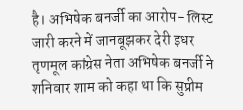है। अभिषेक बनर्जी का आरोप- लिस्ट जारी करने में जानबूझकर देरी इधर तृणमूल कांग्रेस नेता अभिषेक बनर्जी ने शनिवार शाम को कहा था कि सुप्रीम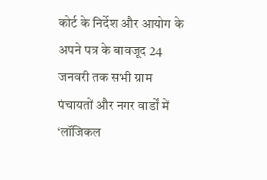कोर्ट के निर्देश और आयोग के अपने पत्र के बावजूद 24 जनवरी तक सभी ग्राम पंचायतों और नगर वार्डों में ‘लॉजिकल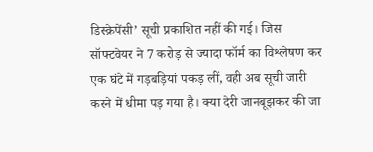डिस्क्रेपेंसी’ सूची प्रकाशित नहीं की गई। जिस सॉफ्टवेयर ने 7 करोड़ से ज्यादा फॉर्म का विश्लेषण कर एक घंटे में गड़बड़ियां पकड़ लीं, वही अब सूची जारी करने में धीमा पड़ गया है। क्या देरी जानबूझकर की जा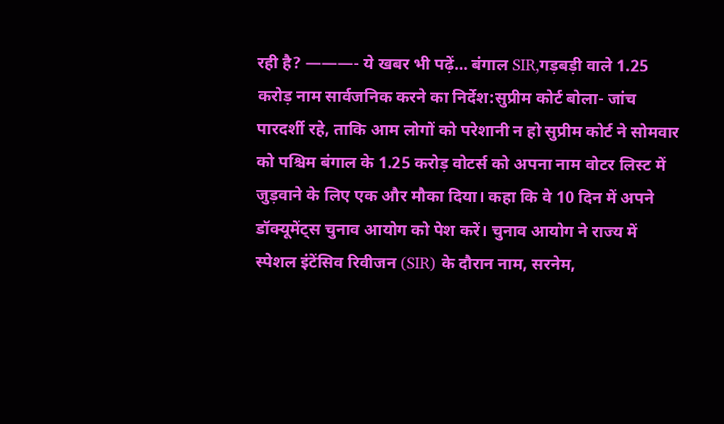रही है? ———- ये खबर भी पढ़ें… बंगाल SIR,गड़बड़ी वाले 1.25 करोड़ नाम सार्वजनिक करने का निर्देश:सुप्रीम कोर्ट बोला- जांच पारदर्शी रहे, ताकि आम लोगों को परेशानी न हो सुप्रीम कोर्ट ने सोमवार को पश्चिम बंगाल के 1.25 करोड़ वोटर्स को अपना नाम वोटर लिस्ट में जुड़वाने के लिए एक और मौका दिया। कहा कि वे 10 दिन में अपने डॉक्यूमेंट्स चुनाव आयोग को पेश करें। चुनाव आयोग ने राज्य में स्पेशल इंटेंसिव रिवीजन (SIR) के दौरान नाम, सरनेम,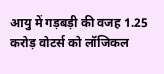आयु में गड़बड़ी की वजह 1.25 करोड़ वोटर्स को लॉजिकल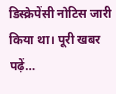डिस्क्रेपेंसी नोटिस जारी किया था। पूरी खबर पढ़ें…